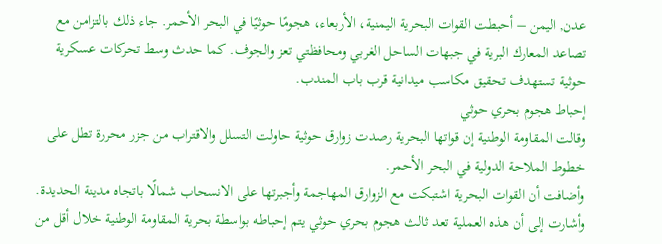عدن, اليمن – أحبطت القوات البحرية اليمنية، الأربعاء، هجومًا حوثيًا في البحر الأحمر. جاء ذلك بالتزامن مع تصاعد المعارك البرية في جبهات الساحل الغربي ومحافظتي تعز والجوف. كما حدث وسط تحركات عسكرية حوثية تستهدف تحقيق مكاسب ميدانية قرب باب المندب.
إحباط هجوم بحري حوثي
وقالت المقاومة الوطنية إن قواتها البحرية رصدت زوارق حوثية حاولت التسلل والاقتراب من جزر محررة تطل على خطوط الملاحة الدولية في البحر الأحمر.
وأضافت أن القوات البحرية اشتبكت مع الزوارق المهاجمة وأجبرتها على الانسحاب شمالًا باتجاه مدينة الحديدة. وأشارت إلى أن هذه العملية تعد ثالث هجوم بحري حوثي يتم إحباطه بواسطة بحرية المقاومة الوطنية خلال أقل من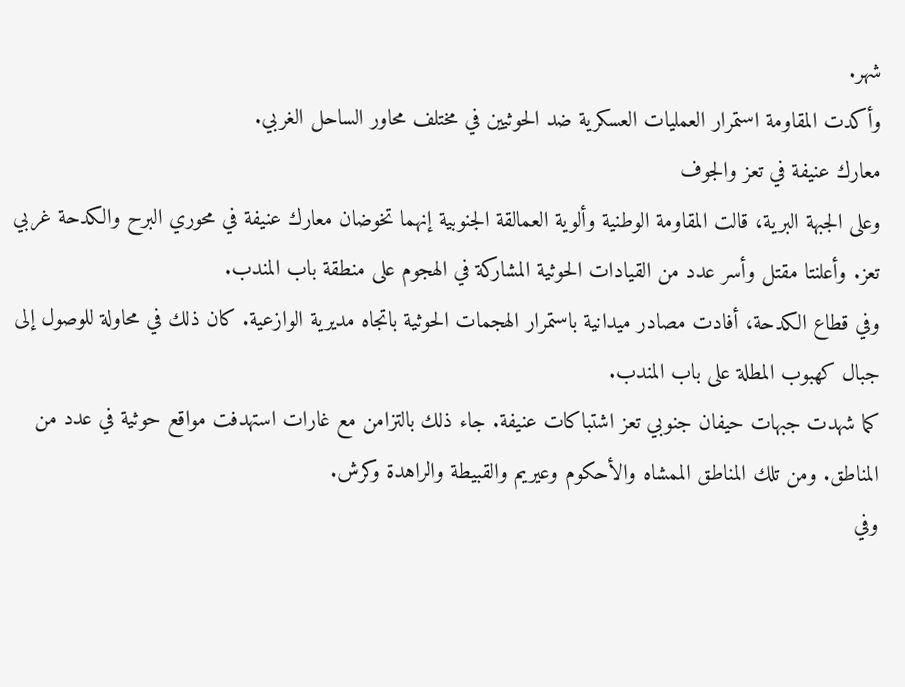شهر.
وأكدت المقاومة استمرار العمليات العسكرية ضد الحوثيين في مختلف محاور الساحل الغربي.
معارك عنيفة في تعز والجوف
وعلى الجبهة البرية، قالت المقاومة الوطنية وألوية العمالقة الجنوبية إنهما تخوضان معارك عنيفة في محوري البرح والكدحة غربي تعز. وأعلنتا مقتل وأسر عدد من القيادات الحوثية المشاركة في الهجوم على منطقة باب المندب.
وفي قطاع الكدحة، أفادت مصادر ميدانية باستمرار الهجمات الحوثية باتجاه مديرية الوازعية. كان ذلك في محاولة للوصول إلى جبال كهبوب المطلة على باب المندب.
كما شهدت جبهات حيفان جنوبي تعز اشتباكات عنيفة. جاء ذلك بالتزامن مع غارات استهدفت مواقع حوثية في عدد من المناطق. ومن تلك المناطق الممشاه والأحكوم وعيريم والقبيطة والراهدة وكرش.
وفي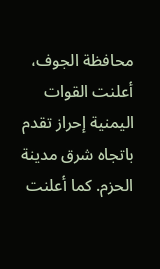محافظة الجوف، أعلنت القوات اليمنية إحراز تقدم باتجاه شرق مدينة الحزم. كما أعلنت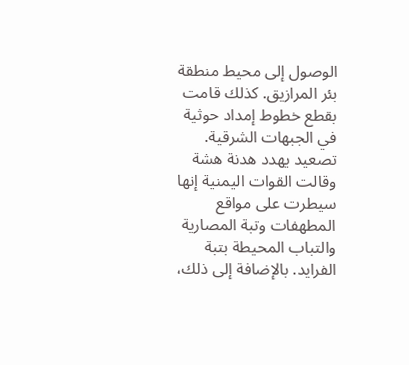الوصول إلى محيط منطقة بئر المرازيق. كذلك قامت بقطع خطوط إمداد حوثية في الجبهات الشرقية.
تصعيد يهدد هدنة هشة
وقالت القوات اليمنية إنها سيطرت على مواقع المطهفات وتبة المصارية والتباب المحيطة بتبة الفرايد. بالإضافة إلى ذلك،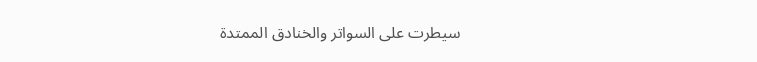سيطرت على السواتر والخنادق الممتدة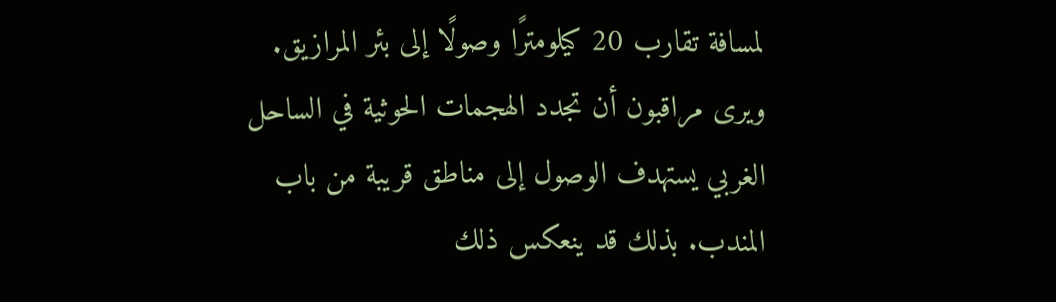لمسافة تقارب 20 كيلومترًا وصولًا إلى بئر المرازيق.
ويرى مراقبون أن تجدد الهجمات الحوثية في الساحل الغربي يستهدف الوصول إلى مناطق قريبة من باب المندب. بذلك قد ينعكس ذلك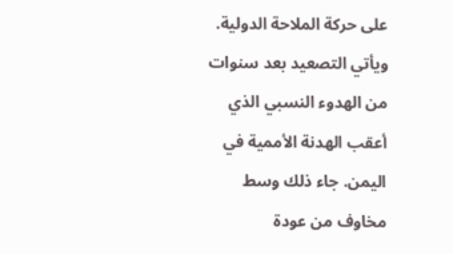على حركة الملاحة الدولية.
ويأتي التصعيد بعد سنوات من الهدوء النسبي الذي أعقب الهدنة الأممية في اليمن. جاء ذلك وسط مخاوف من عودة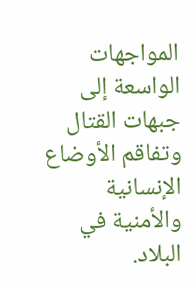المواجهات الواسعة إلى جبهات القتال وتفاقم الأوضاع الإنسانية والأمنية في البلاد.